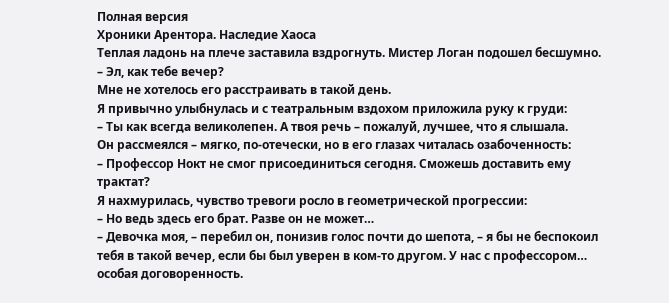Полная версия
Хроники Арентора. Наследие Хаоса
Теплая ладонь на плече заставила вздрогнуть. Мистер Логан подошел бесшумно.
– Эл, как тебе вечер?
Мне не хотелось его расстраивать в такой день.
Я привычно улыбнулась и с театральным вздохом приложила руку к груди:
– Ты как всегда великолепен. А твоя речь – пожалуй, лучшее, что я слышала.
Он рассмеялся – мягко, по-отечески, но в его глазах читалась озабоченность:
– Профессор Нокт не смог присоединиться сегодня. Сможешь доставить ему трактат?
Я нахмурилась, чувство тревоги росло в геометрической прогрессии:
– Но ведь здесь его брат. Разве он не может…
– Девочка моя, – перебил он, понизив голос почти до шепота, – я бы не беспокоил тебя в такой вечер, если бы был уверен в ком-то другом. У нас с профессором… особая договоренность.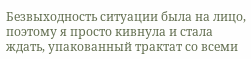Безвыходность ситуации была на лицо, поэтому я просто кивнула и стала ждать, упакованный трактат со всеми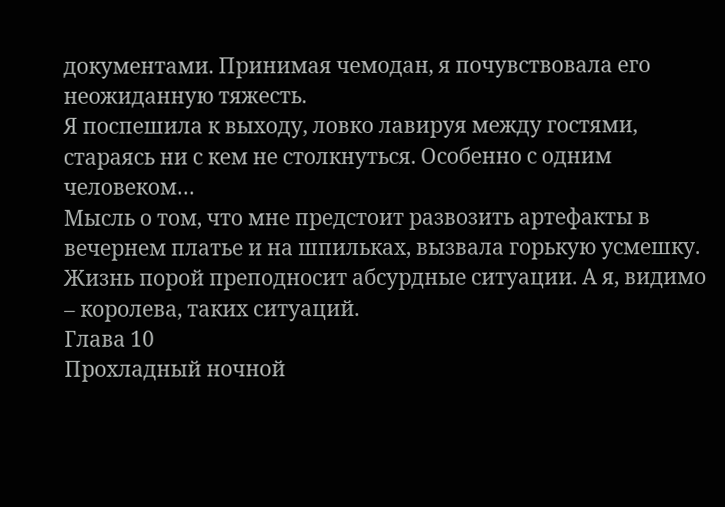документами. Принимая чемодан, я почувствовала его неожиданную тяжесть.
Я поспешила к выходу, ловко лавируя между гостями, стараясь ни с кем не столкнуться. Особенно с одним человеком…
Мысль о том, что мне предстоит развозить артефакты в вечернем платье и на шпильках, вызвала горькую усмешку. Жизнь порой преподносит абсурдные ситуации. А я, видимо – королева, таких ситуаций.
Глава 10
Прохладный ночной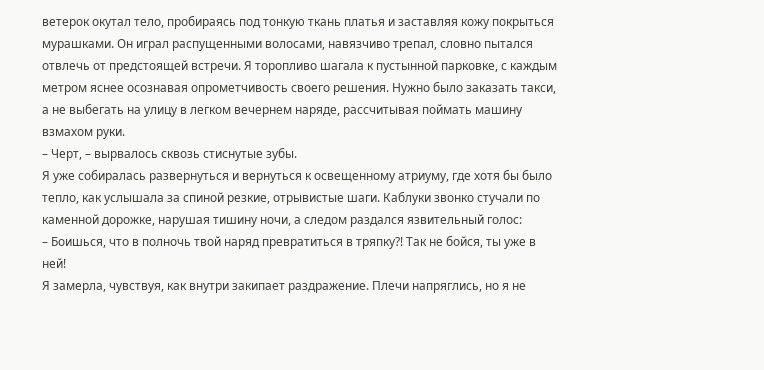ветерок окутал тело, пробираясь под тонкую ткань платья и заставляя кожу покрыться мурашками. Он играл распущенными волосами, навязчиво трепал, словно пытался отвлечь от предстоящей встречи. Я торопливо шагала к пустынной парковке, с каждым метром яснее осознавая опрометчивость своего решения. Нужно было заказать такси, а не выбегать на улицу в легком вечернем наряде, рассчитывая поймать машину взмахом руки.
– Черт, – вырвалось сквозь стиснутые зубы.
Я уже собиралась развернуться и вернуться к освещенному атриуму, где хотя бы было тепло, как услышала за спиной резкие, отрывистые шаги. Каблуки звонко стучали по каменной дорожке, нарушая тишину ночи, а следом раздался язвительный голос:
– Боишься, что в полночь твой наряд превратиться в тряпку?! Так не бойся, ты уже в ней!
Я замерла, чувствуя, как внутри закипает раздражение. Плечи напряглись, но я не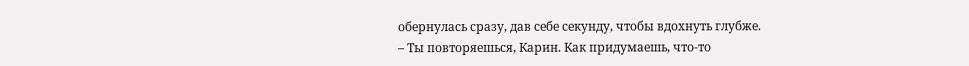обернулась сразу, дав себе секунду, чтобы вдохнуть глубже.
– Ты повторяешься, Карин. Как придумаешь, что-то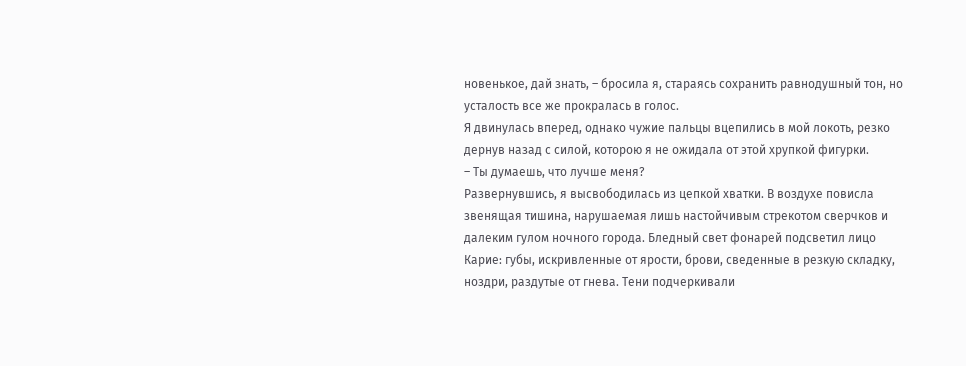новенькое, дай знать, – бросила я, стараясь сохранить равнодушный тон, но усталость все же прокралась в голос.
Я двинулась вперед, однако чужие пальцы вцепились в мой локоть, резко дернув назад с силой, которою я не ожидала от этой хрупкой фигурки.
– Ты думаешь, что лучше меня?
Развернувшись, я высвободилась из цепкой хватки. В воздухе повисла звенящая тишина, нарушаемая лишь настойчивым стрекотом сверчков и далеким гулом ночного города. Бледный свет фонарей подсветил лицо Карие: губы, искривленные от ярости, брови, сведенные в резкую складку, ноздри, раздутые от гнева. Тени подчеркивали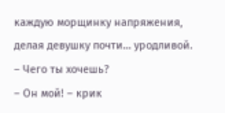каждую морщинку напряжения, делая девушку почти… уродливой.
– Чего ты хочешь?
– Он мой! – крик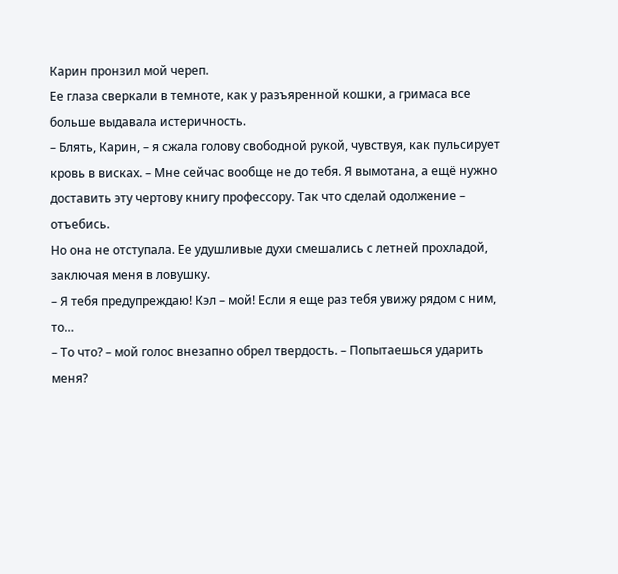Карин пронзил мой череп.
Ее глаза сверкали в темноте, как у разъяренной кошки, а гримаса все больше выдавала истеричность.
– Блять, Карин, – я сжала голову свободной рукой, чувствуя, как пульсирует кровь в висках. – Мне сейчас вообще не до тебя. Я вымотана, а ещё нужно доставить эту чертову книгу профессору. Так что сделай одолжение – отъебись.
Но она не отступала. Ее удушливые духи смешались с летней прохладой, заключая меня в ловушку.
– Я тебя предупреждаю! Кэл – мой! Если я еще раз тебя увижу рядом с ним, то…
– То что? – мой голос внезапно обрел твердость. – Попытаешься ударить меня?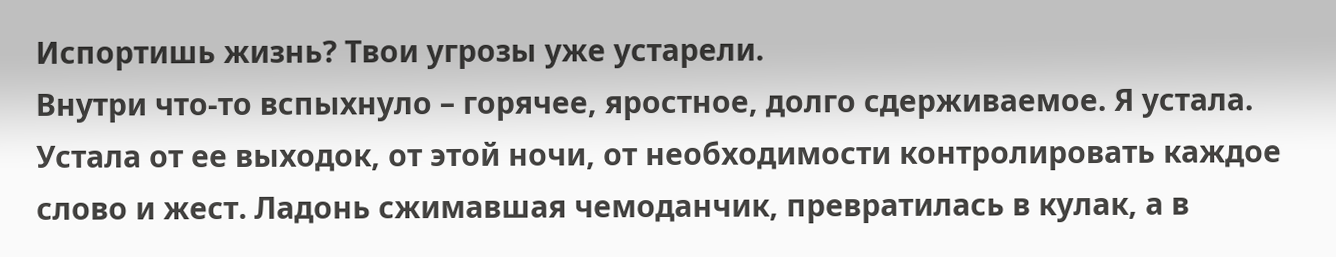Испортишь жизнь? Твои угрозы уже устарели.
Внутри что-то вспыхнуло – горячее, яростное, долго сдерживаемое. Я устала. Устала от ее выходок, от этой ночи, от необходимости контролировать каждое слово и жест. Ладонь сжимавшая чемоданчик, превратилась в кулак, а в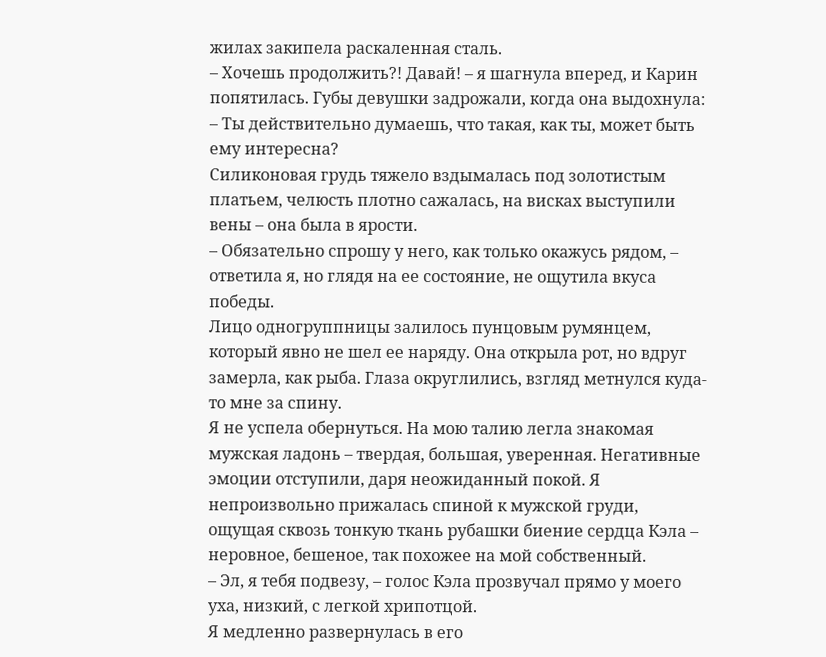жилах закипела раскаленная сталь.
– Хочешь продолжить?! Давай! – я шагнула вперед, и Карин попятилась. Губы девушки задрожали, когда она выдохнула:
– Ты действительно думаешь, что такая, как ты, может быть ему интересна?
Силиконовая грудь тяжело вздымалась под золотистым платьем, челюсть плотно сажалась, на висках выступили вены – она была в ярости.
– Обязательно спрошу у него, как только окажусь рядом, – ответила я, но глядя на ее состояние, не ощутила вкуса победы.
Лицо одногруппницы залилось пунцовым румянцем, который явно не шел ее наряду. Она открыла рот, но вдруг замерла, как рыба. Глаза округлились, взгляд метнулся куда-то мне за спину.
Я не успела обернуться. На мою талию легла знакомая мужская ладонь – твердая, большая, уверенная. Негативные эмоции отступили, даря неожиданный покой. Я непроизвольно прижалась спиной к мужской груди, ощущая сквозь тонкую ткань рубашки биение сердца Кэла – неровное, бешеное, так похожее на мой собственный.
– Эл, я тебя подвезу, – голос Кэла прозвучал прямо у моего уха, низкий, с легкой хрипотцой.
Я медленно развернулась в его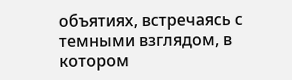объятиях, встречаясь с темными взглядом, в котором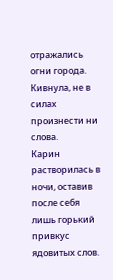отражались огни города. Кивнула, не в силах произнести ни слова.
Карин растворилась в ночи, оставив после себя лишь горький привкус ядовитых слов.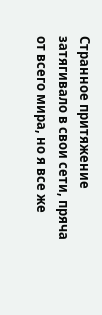Странное притяжение затягивало в свои сети, пряча от всего мира, но я все же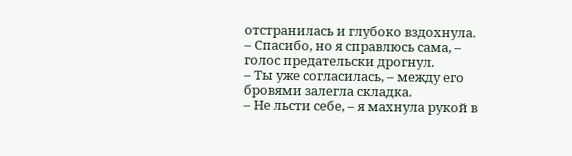отстранилась и глубоко вздохнула.
– Спасибо, но я справлюсь сама, – голос предательски дрогнул.
– Ты уже согласилась, – между его бровями залегла складка.
– Не льсти себе, – я махнула рукой в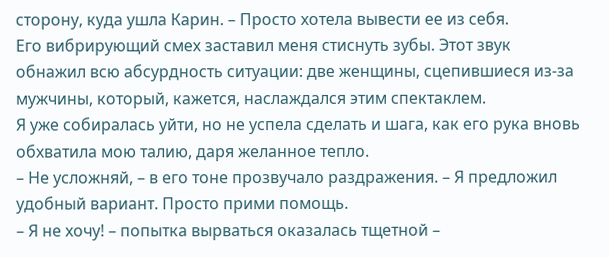сторону, куда ушла Карин. – Просто хотела вывести ее из себя.
Его вибрирующий смех заставил меня стиснуть зубы. Этот звук обнажил всю абсурдность ситуации: две женщины, сцепившиеся из-за мужчины, который, кажется, наслаждался этим спектаклем.
Я уже собиралась уйти, но не успела сделать и шага, как его рука вновь обхватила мою талию, даря желанное тепло.
– Не усложняй, – в его тоне прозвучало раздражения. – Я предложил удобный вариант. Просто прими помощь.
– Я не хочу! – попытка вырваться оказалась тщетной –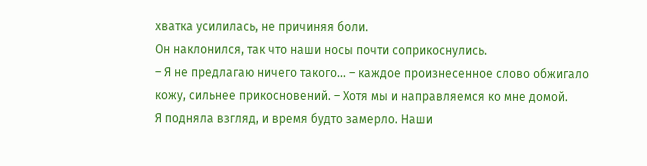хватка усилилась, не причиняя боли.
Он наклонился, так что наши носы почти соприкоснулись.
– Я не предлагаю ничего такого… – каждое произнесенное слово обжигало кожу, сильнее прикосновений. – Хотя мы и направляемся ко мне домой.
Я подняла взгляд, и время будто замерло. Наши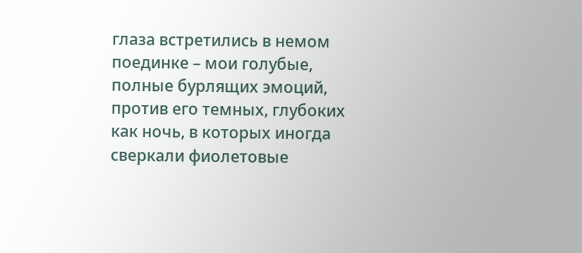глаза встретились в немом поединке – мои голубые, полные бурлящих эмоций, против его темных, глубоких как ночь, в которых иногда сверкали фиолетовые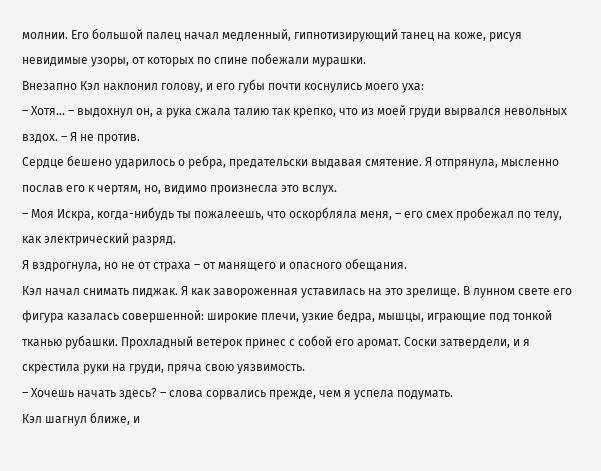молнии. Его большой палец начал медленный, гипнотизирующий танец на коже, рисуя невидимые узоры, от которых по спине побежали мурашки.
Внезапно Кэл наклонил голову, и его губы почти коснулись моего уха:
– Хотя… – выдохнул он, а рука сжала талию так крепко, что из моей груди вырвался невольных вздох. – Я не против.
Сердце бешено ударилось о ребра, предательски выдавая смятение. Я отпрянула, мысленно послав его к чертям, но, видимо произнесла это вслух.
– Моя Искра, когда-нибудь ты пожалеешь, что оскорбляла меня, – его смех пробежал по телу, как электрический разряд.
Я вздрогнула, но не от страха – от манящего и опасного обещания.
Кэл начал снимать пиджак. Я как завороженная уставилась на это зрелище. В лунном свете его фигура казалась совершенной: широкие плечи, узкие бедра, мышцы, играющие под тонкой тканью рубашки. Прохладный ветерок принес с собой его аромат. Соски затвердели, и я скрестила руки на груди, пряча свою уязвимость.
– Хочешь начать здесь? – слова сорвались прежде, чем я успела подумать.
Кэл шагнул ближе, и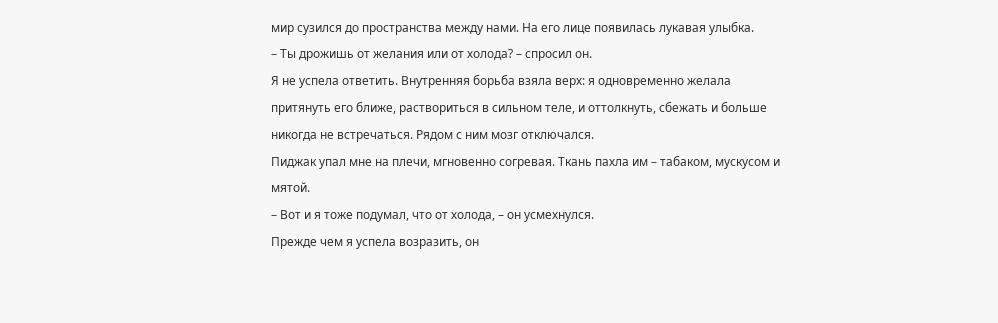мир сузился до пространства между нами. На его лице появилась лукавая улыбка.
– Ты дрожишь от желания или от холода? – спросил он.
Я не успела ответить. Внутренняя борьба взяла верх: я одновременно желала притянуть его ближе, раствориться в сильном теле, и оттолкнуть, сбежать и больше никогда не встречаться. Рядом с ним мозг отключался.
Пиджак упал мне на плечи, мгновенно согревая. Ткань пахла им – табаком, мускусом и мятой.
– Вот и я тоже подумал, что от холода, – он усмехнулся.
Прежде чем я успела возразить, он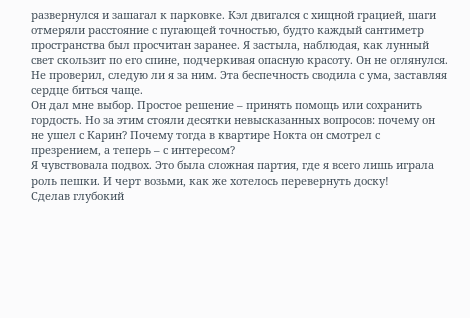развернулся и зашагал к парковке. Кэл двигался с хищной грацией, шаги отмеряли расстояние с пугающей точностью, будто каждый сантиметр пространства был просчитан заранее. Я застыла, наблюдая, как лунный свет скользит по его спине, подчеркивая опасную красоту. Он не оглянулся. Не проверил, следую ли я за ним. Эта беспечность сводила с ума, заставляя сердце биться чаще.
Он дал мне выбор. Простое решение – принять помощь или сохранить гордость. Но за этим стояли десятки невысказанных вопросов: почему он не ушел с Карин? Почему тогда в квартире Нокта он смотрел с презрением, а теперь – с интересом?
Я чувствовала подвох. Это была сложная партия, где я всего лишь играла роль пешки. И черт возьми, как же хотелось перевернуть доску!
Сделав глубокий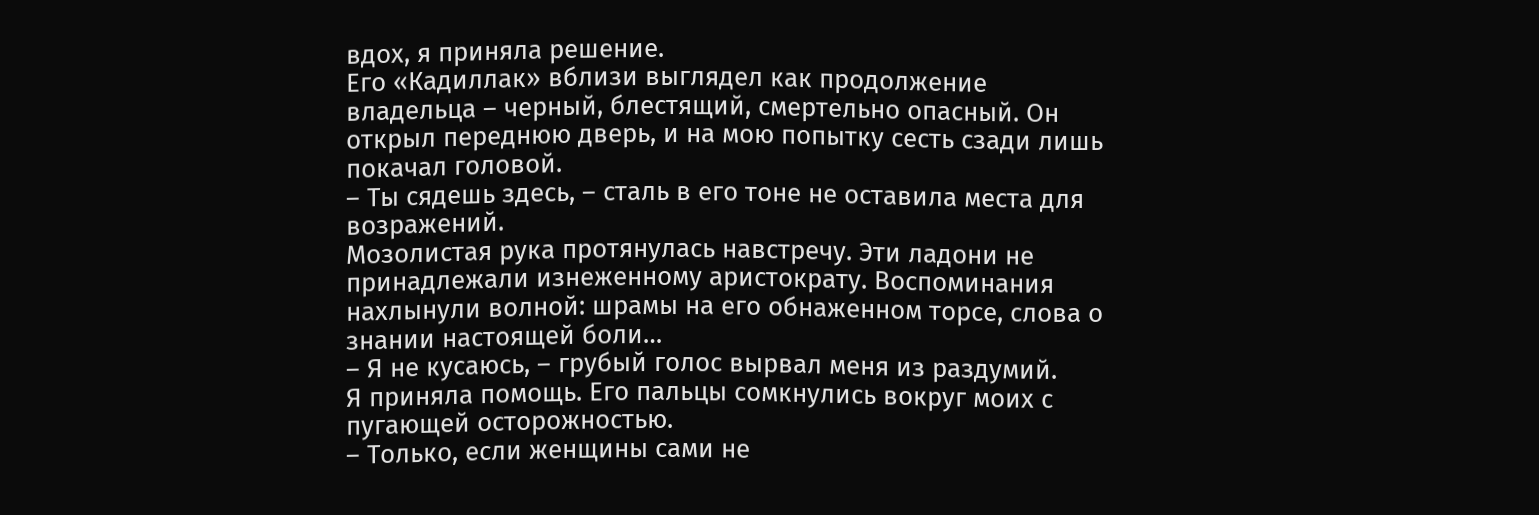вдох, я приняла решение.
Его «Кадиллак» вблизи выглядел как продолжение владельца – черный, блестящий, смертельно опасный. Он открыл переднюю дверь, и на мою попытку сесть сзади лишь покачал головой.
– Ты сядешь здесь, – сталь в его тоне не оставила места для возражений.
Мозолистая рука протянулась навстречу. Эти ладони не принадлежали изнеженному аристократу. Воспоминания нахлынули волной: шрамы на его обнаженном торсе, слова о знании настоящей боли…
– Я не кусаюсь, – грубый голос вырвал меня из раздумий.
Я приняла помощь. Его пальцы сомкнулись вокруг моих с пугающей осторожностью.
– Только, если женщины сами не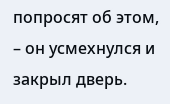попросят об этом, – он усмехнулся и закрыл дверь.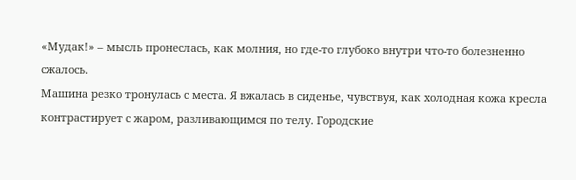«Мудак!» – мысль пронеслась, как молния, но где-то глубоко внутри что-то болезненно сжалось.
Машина резко тронулась с места. Я вжалась в сиденье, чувствуя, как холодная кожа кресла контрастирует с жаром, разливающимся по телу. Городские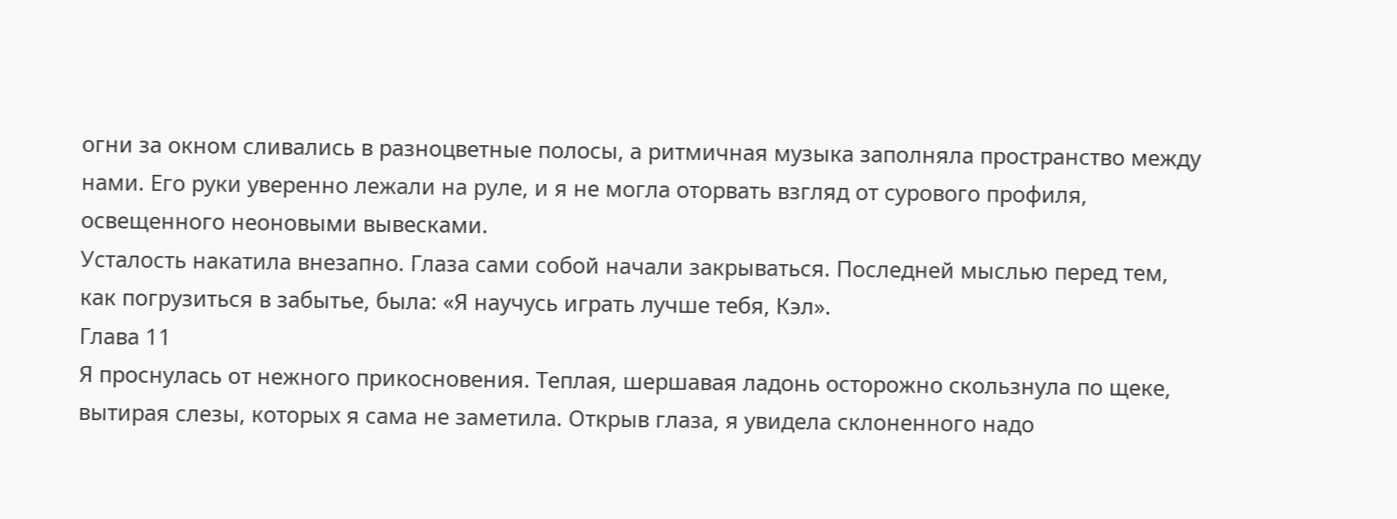огни за окном сливались в разноцветные полосы, а ритмичная музыка заполняла пространство между нами. Его руки уверенно лежали на руле, и я не могла оторвать взгляд от сурового профиля, освещенного неоновыми вывесками.
Усталость накатила внезапно. Глаза сами собой начали закрываться. Последней мыслью перед тем, как погрузиться в забытье, была: «Я научусь играть лучше тебя, Кэл».
Глава 11
Я проснулась от нежного прикосновения. Теплая, шершавая ладонь осторожно скользнула по щеке, вытирая слезы, которых я сама не заметила. Открыв глаза, я увидела склоненного надо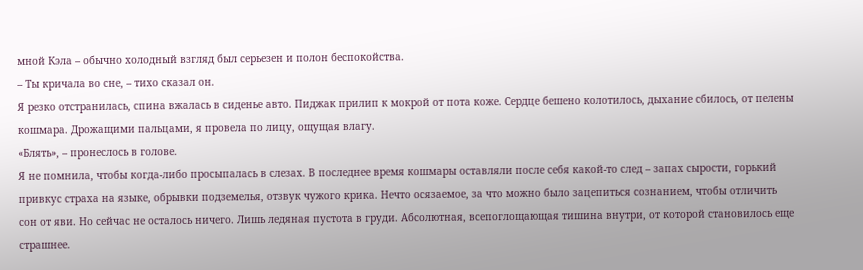мной Кэла – обычно холодный взгляд был серьезен и полон беспокойства.
– Ты кричала во сне, – тихо сказал он.
Я резко отстранилась, спина вжалась в сиденье авто. Пиджак прилип к мокрой от пота коже. Сердце бешено колотилось, дыхание сбилось, от пелены кошмара. Дрожащими пальцами, я провела по лицу, ощущая влагу.
«Блять», – пронеслось в голове.
Я не помнила, чтобы когда-либо просыпалась в слезах. В последнее время кошмары оставляли после себя какой-то след – запах сырости, горький привкус страха на языке, обрывки подземелья, отзвук чужого крика. Нечто осязаемое, за что можно было зацепиться сознанием, чтобы отличить сон от яви. Но сейчас не осталось ничего. Лишь ледяная пустота в груди. Абсолютная, всепоглощающая тишина внутри, от которой становилось еще страшнее.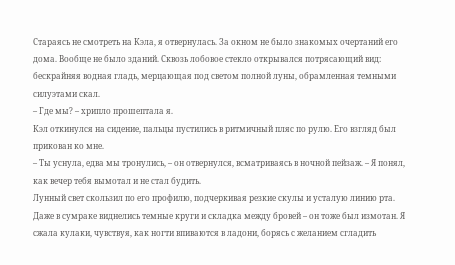Стараясь не смотреть на Кэла, я отвернулась. За окном не было знакомых очертаний его дома. Вообще не было зданий. Сквозь лобовое стекло открывался потрясающий вид: бескрайняя водная гладь, мерцающая под светом полной луны, обрамленная темными силуэтами скал.
– Где мы? – хрипло прошептала я.
Кэл откинулся на сидение, пальцы пустились в ритмичный пляс по рулю. Его взгляд был прикован ко мне.
– Ты уснула, едва мы тронулись, – он отвернулся, всматриваясь в ночной пейзаж. – Я понял, как вечер тебя вымотал и не стал будить.
Лунный свет скользил по его профилю, подчеркивая резкие скулы и усталую линию рта. Даже в сумраке виднелись темные круги и складка между бровей – он тоже был измотан. Я сжала кулаки, чувствуя, как ногти впиваются в ладони, борясь с желанием сгладить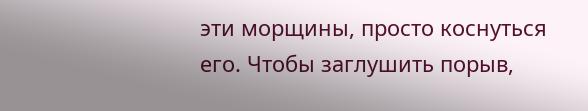эти морщины, просто коснуться его. Чтобы заглушить порыв,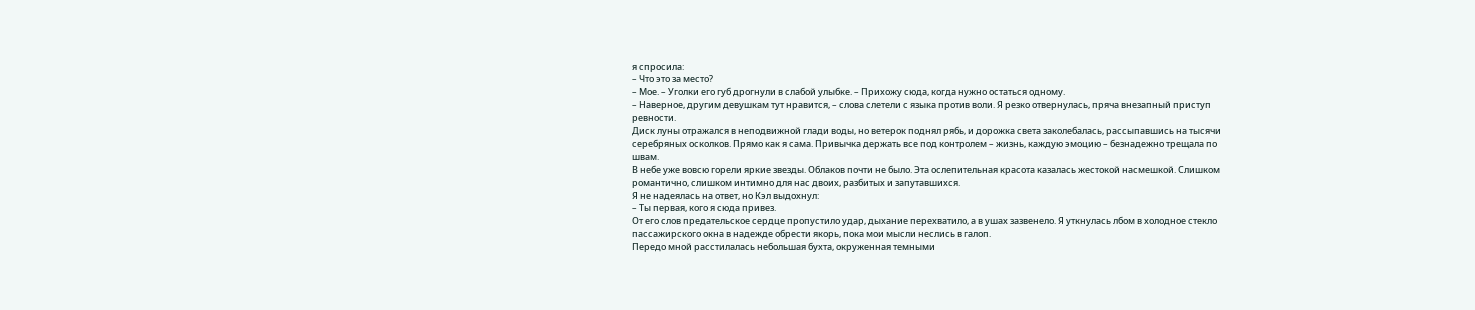я спросила:
– Что это за место?
– Мое. – Уголки его губ дрогнули в слабой улыбке. – Прихожу сюда, когда нужно остаться одному.
– Наверное, другим девушкам тут нравится, – слова слетели с языка против воли. Я резко отвернулась, пряча внезапный приступ ревности.
Диск луны отражался в неподвижной глади воды, но ветерок поднял рябь, и дорожка света заколебалась, рассыпавшись на тысячи серебряных осколков. Прямо как я сама. Привычка держать все под контролем – жизнь, каждую эмоцию – безнадежно трещала по швам.
В небе уже вовсю горели яркие звезды. Облаков почти не было. Эта ослепительная красота казалась жестокой насмешкой. Слишком романтично, слишком интимно для нас двоих, разбитых и запутавшихся.
Я не надеялась на ответ, но Кэл выдохнул:
– Ты первая, кого я сюда привез.
От его слов предательское сердце пропустило удар, дыхание перехватило, а в ушах зазвенело. Я уткнулась лбом в холодное стекло пассажирского окна в надежде обрести якорь, пока мои мысли неслись в галоп.
Передо мной расстилалась небольшая бухта, окруженная темными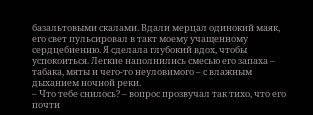базальтовыми скалами. Вдали мерцал одинокий маяк, его свет пульсировал в такт моему учащенному сердцебиению. Я сделала глубокий вдох, чтобы успокоиться. Легкие наполнились смесью его запаха – табака, мяты и чего-то неуловимого – с влажным дыханием ночной реки.
– Что тебе снилось? – вопрос прозвучал так тихо, что его почти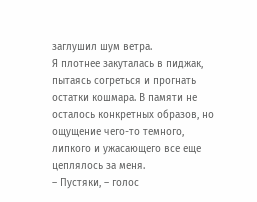заглушил шум ветра.
Я плотнее закуталась в пиджак, пытаясь согреться и прогнать остатки кошмара. В памяти не осталось конкретных образов, но ощущение чего-то темного, липкого и ужасающего все еще цеплялось за меня.
– Пустяки, – голос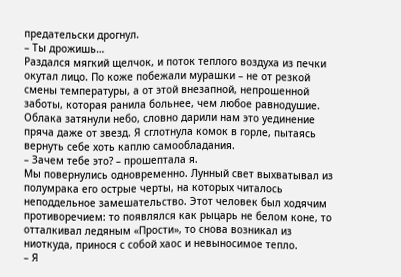предательски дрогнул.
– Ты дрожишь…
Раздался мягкий щелчок, и поток теплого воздуха из печки окутал лицо. По коже побежали мурашки – не от резкой смены температуры, а от этой внезапной, непрошенной заботы, которая ранила больнее, чем любое равнодушие. Облака затянули небо, словно дарили нам это уединение пряча даже от звезд. Я сглотнула комок в горле, пытаясь вернуть себе хоть каплю самообладания.
– Зачем тебе это? – прошептала я.
Мы повернулись одновременно. Лунный свет выхватывал из полумрака его острые черты, на которых читалось неподдельное замешательство. Этот человек был ходячим противоречием: то появлялся как рыцарь не белом коне, то отталкивал ледяным «Прости», то снова возникал из ниоткуда, принося с собой хаос и невыносимое тепло.
– Я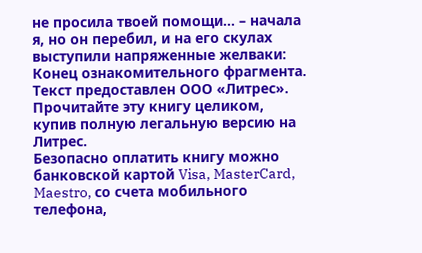не просила твоей помощи… – начала я, но он перебил, и на его скулах выступили напряженные желваки:
Конец ознакомительного фрагмента.
Текст предоставлен ООО «Литрес».
Прочитайте эту книгу целиком, купив полную легальную версию на Литрес.
Безопасно оплатить книгу можно банковской картой Visa, MasterCard, Maestro, со счета мобильного телефона,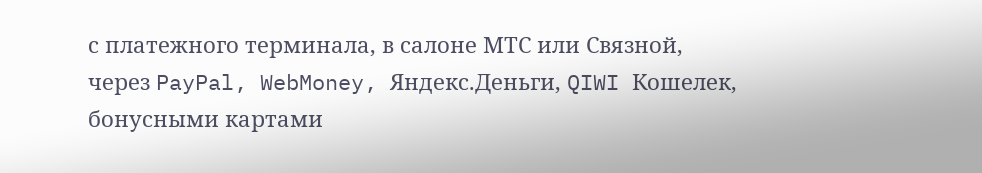с платежного терминала, в салоне МТС или Связной, через PayPal, WebMoney, Яндекс.Деньги, QIWI Кошелек, бонусными картами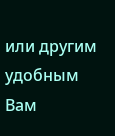или другим удобным Вам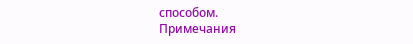способом.
Примечания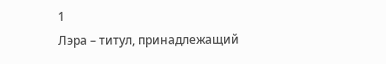1
Лэра – титул, принадлежащий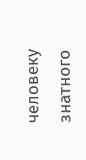человеку знатного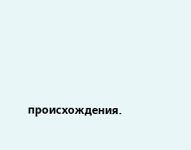происхождения.